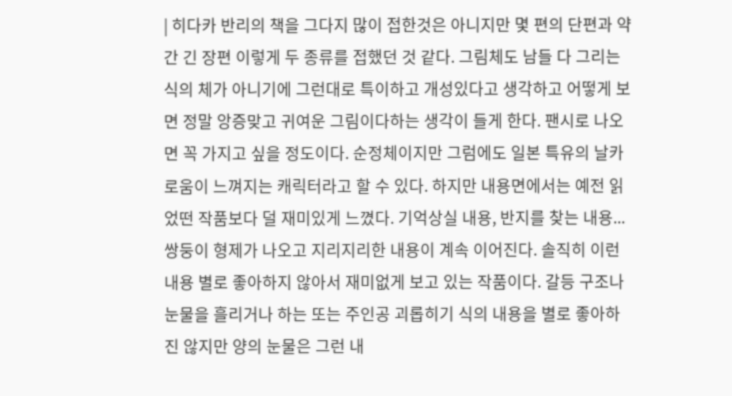| 히다카 반리의 책을 그다지 많이 접한것은 아니지만 몇 편의 단편과 약간 긴 장편 이렇게 두 종류를 접했던 것 같다. 그림체도 남들 다 그리는 식의 체가 아니기에 그런대로 특이하고 개성있다고 생각하고 어떻게 보면 정말 앙증맞고 귀여운 그림이다하는 생각이 들게 한다. 팬시로 나오면 꼭 가지고 싶을 정도이다. 순정체이지만 그럼에도 일본 특유의 날카로움이 느껴지는 캐릭터라고 할 수 있다. 하지만 내용면에서는 예전 읽었떤 작품보다 덜 재미있게 느꼈다. 기억상실 내용, 반지를 찾는 내용... 쌍둥이 형제가 나오고 지리지리한 내용이 계속 이어진다. 솔직히 이런 내용 별로 좋아하지 않아서 재미없게 보고 있는 작품이다. 갈등 구조나 눈물을 흘리거나 하는 또는 주인공 괴롭히기 식의 내용을 별로 좋아하진 않지만 양의 눈물은 그런 내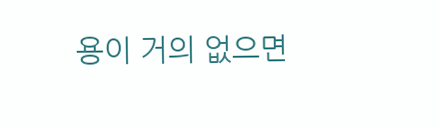용이 거의 없으면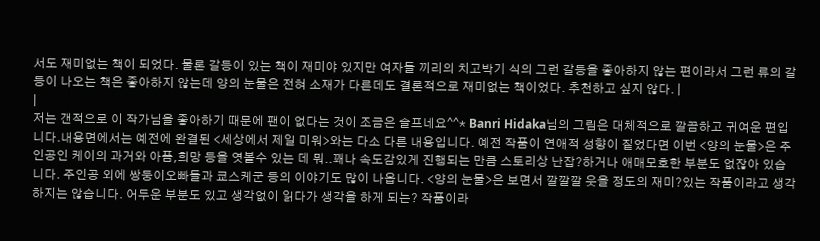서도 재미없는 책이 되었다. 물론 갈등이 있는 책이 재미야 있지만 여자들 끼리의 치고박기 식의 그런 갈등을 좋아하지 않는 편이라서 그런 류의 갈등이 나오는 책은 좋아하지 않는데 양의 눈물은 전혀 소재가 다른데도 결론적으로 재미없는 책이었다. 추천하고 싶지 않다. |
|
저는 갠적으로 이 작가님을 좋아하기 때문에 팬이 없다는 것이 조금은 슬프네요^^* Banri Hidaka님의 그림은 대체적으로 깔끔하고 귀여운 편입니다.내용면에서는 예전에 완결된 <세상에서 제일 미워>와는 다소 다른 내용입니다. 예전 작품이 연애적 성향이 짙었다면 이번 <양의 눈물>은 주인공인 케이의 과거와 아픔,희망 등을 엿볼수 있는 데 뭐..꽤나 속도감있게 진행되는 만큼 스토리상 난잡?하거나 애매모호한 부분도 없잖아 있습니다. 주인공 외에 쌍둥이오빠들과 쿄스케군 등의 이야기도 많이 나옵니다. <양의 눈물>은 보면서 깔깔깔 웃을 정도의 재미?있는 작품이라고 생각하지는 않습니다. 어두운 부분도 있고 생각없이 읽다가 생각을 하게 되는? 작품이라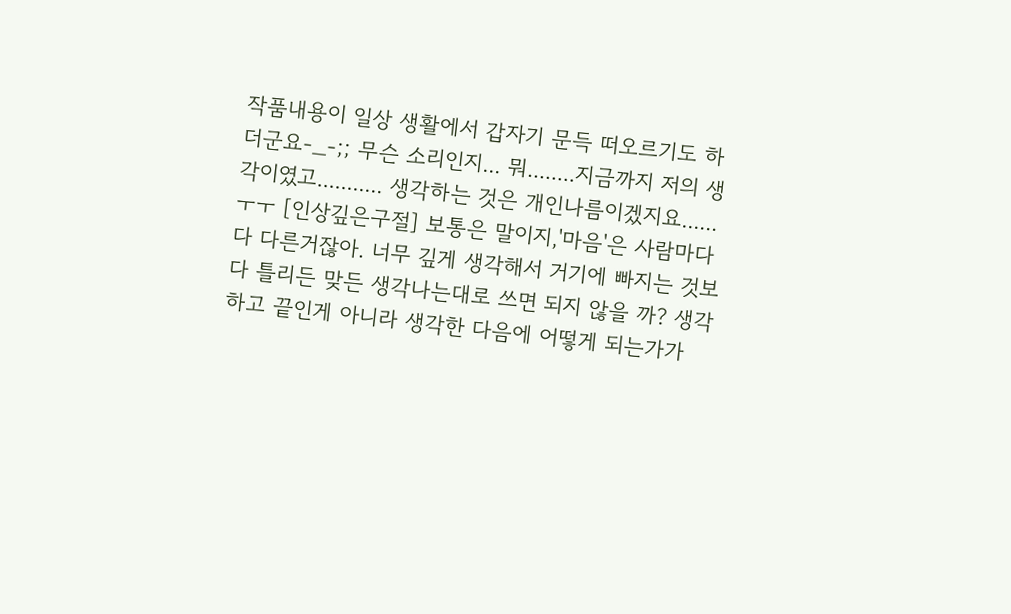작품내용이 일상 생활에서 갑자기 문득 떠오르기도 하더군요-_-;; 무슨 소리인지... 뭐........지금까지 저의 생각이였고........... 생각하는 것은 개인나름이겠지요......ㅜㅜ [인상깊은구절] 보통은 말이지,'마음'은 사람마다 다 다른거잖아. 너무 깊게 생각해서 거기에 빠지는 것보다 틀리든 맞든 생각나는대로 쓰면 되지 않을 까? 생각하고 끝인게 아니라 생각한 다음에 어떻게 되는가가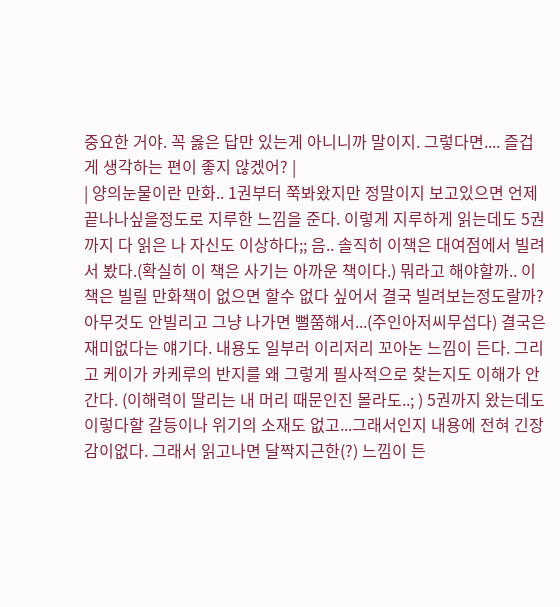중요한 거야. 꼭 옳은 답만 있는게 아니니까 말이지. 그렇다면.... 즐겁게 생각하는 편이 좋지 않겠어? |
| 양의눈물이란 만화.. 1권부터 쭉봐왔지만 정말이지 보고있으면 언제끝나나싶을정도로 지루한 느낌을 준다. 이렇게 지루하게 읽는데도 5권까지 다 읽은 나 자신도 이상하다;; 음.. 솔직히 이책은 대여점에서 빌려서 봤다.(확실히 이 책은 사기는 아까운 책이다.) 뭐라고 해야할까.. 이책은 빌릴 만화책이 없으면 할수 없다 싶어서 결국 빌려보는정도랄까? 아무것도 안빌리고 그냥 나가면 뻘쭘해서...(주인아저씨무섭다) 결국은 재미없다는 얘기다. 내용도 일부러 이리저리 꼬아논 느낌이 든다. 그리고 케이가 카케루의 반지를 왜 그렇게 필사적으로 찾는지도 이해가 안간다. (이해력이 딸리는 내 머리 때문인진 몰라도..; ) 5권까지 왔는데도 이렇다할 갈등이나 위기의 소재도 없고...그래서인지 내용에 전혀 긴장감이없다. 그래서 읽고나면 달짝지근한(?) 느낌이 든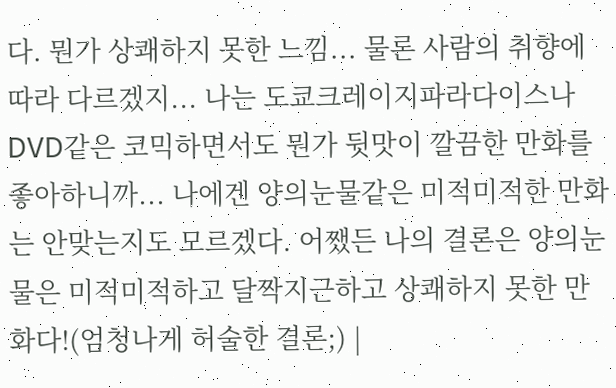다. 뭔가 상쾌하지 못한 느낌... 물론 사람의 취향에 따라 다르겠지... 나는 도쿄크레이지파라다이스나 DVD같은 코믹하면서도 뭔가 뒷맛이 깔끔한 만화를 좋아하니까... 나에겐 양의눈물같은 미적미적한 만화는 안맞는지도 모르겠다. 어쨌든 나의 결론은 양의눈물은 미적미적하고 달짝지근하고 상쾌하지 못한 만화다!(엄청나게 허술한 결론;) |